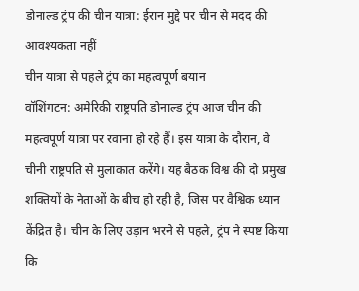डोनाल्ड ट्रंप की चीन यात्रा: ईरान मुद्दे पर चीन से मदद की आवश्यकता नहीं
चीन यात्रा से पहले ट्रंप का महत्वपूर्ण बयान
वॉशिंगटन: अमेरिकी राष्ट्रपति डोनाल्ड ट्रंप आज चीन की महत्वपूर्ण यात्रा पर रवाना हो रहे हैं। इस यात्रा के दौरान, वे चीनी राष्ट्रपति से मुलाकात करेंगे। यह बैठक विश्व की दो प्रमुख शक्तियों के नेताओं के बीच हो रही है, जिस पर वैश्विक ध्यान केंद्रित है। चीन के लिए उड़ान भरने से पहले, ट्रंप ने स्पष्ट किया कि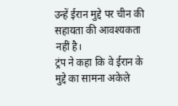उन्हें ईरान मुद्दे पर चीन की सहायता की आवश्यकता नहीं है।
ट्रंप ने कहा कि वे ईरान के मुद्दे का सामना अकेले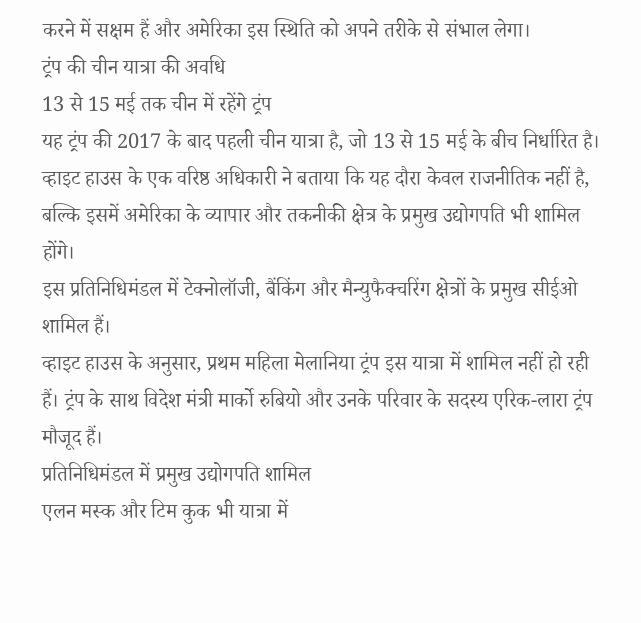करने में सक्षम हैं और अमेरिका इस स्थिति को अपने तरीके से संभाल लेगा।
ट्रंप की चीन यात्रा की अवधि
13 से 15 मई तक चीन में रहेंगे ट्रंप
यह ट्रंप की 2017 के बाद पहली चीन यात्रा है, जो 13 से 15 मई के बीच निर्धारित है। व्हाइट हाउस के एक वरिष्ठ अधिकारी ने बताया कि यह दौरा केवल राजनीतिक नहीं है, बल्कि इसमें अमेरिका के व्यापार और तकनीकी क्षेत्र के प्रमुख उद्योगपति भी शामिल होंगे।
इस प्रतिनिधिमंडल में टेक्नोलॉजी, बैंकिंग और मैन्युफैक्चरिंग क्षेत्रों के प्रमुख सीईओ शामिल हैं।
व्हाइट हाउस के अनुसार, प्रथम महिला मेलानिया ट्रंप इस यात्रा में शामिल नहीं हो रही हैं। ट्रंप के साथ विदेश मंत्री मार्को रुबियो और उनके परिवार के सदस्य एरिक-लारा ट्रंप मौजूद हैं।
प्रतिनिधिमंडल में प्रमुख उद्योगपति शामिल
एलन मस्क और टिम कुक भी यात्रा में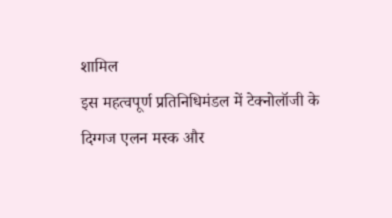शामिल
इस महत्वपूर्ण प्रतिनिधिमंडल में टेक्नोलॉजी के दिग्गज एलन मस्क और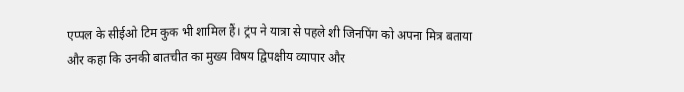एप्पल के सीईओ टिम कुक भी शामिल हैं। ट्रंप ने यात्रा से पहले शी जिनपिंग को अपना मित्र बताया और कहा कि उनकी बातचीत का मुख्य विषय द्विपक्षीय व्यापार और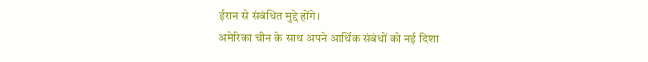ईरान से संबंधित मुद्दे होंगे।
अमेरिका चीन के साथ अपने आर्थिक संबंधों को नई दिशा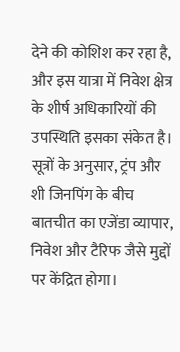देने की कोशिश कर रहा है, और इस यात्रा में निवेश क्षेत्र के शीर्ष अधिकारियों की उपस्थिति इसका संकेत है। सूत्रों के अनुसार, ट्रंप और शी जिनपिंग के बीच बातचीत का एजेंडा व्यापार, निवेश और टैरिफ जैसे मुद्दों पर केंद्रित होगा।